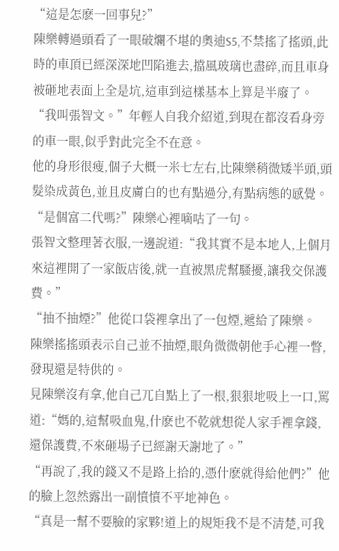“這是怎麽一回事兒?”
陳樂轉過頭看了一眼破爛不堪的奧迪S5,不禁搖了搖頭,此時的車頂已經深深地凹陷進去,擋風玻璃也盡碎,而且車身被砸地表面上全是坑,這車到這樣基本上算是半廢了。
“我叫張智文。”年輕人自我介紹道,到現在都沒看身旁的車一眼,似乎對此完全不在意。
他的身形很瘦,個子大概一米七左右,比陳樂稍微矮半頭,頭髮染成黃色,並且皮膚白的也有點過分,有點病態的感覺。
“是個富二代嗎?”陳樂心裡嘀咕了一句。
張智文整理著衣服,一邊說道:“我其實不是本地人,上個月來這裡開了一家飯店後,就一直被黑虎幫騷擾,讓我交保護費。”
“抽不抽煙?”他從口袋裡拿出了一包煙,遞給了陳樂。
陳樂搖搖頭表示自己並不抽煙,眼角微微朝他手心裡一瞥,發現還是特供的。
見陳樂沒有拿,他自己兀自點上了一根,狠狠地吸上一口,罵道:“媽的,這幫吸血鬼,什麽也不乾就想從人家手裡拿錢,還保護費,不來砸場子已經謝天謝地了。”
“再說了,我的錢又不是路上拾的,憑什麽就得給他們?”他的臉上忽然露出一副憤憤不平地神色。
“真是一幫不要臉的家夥!道上的規矩我不是不清楚,可我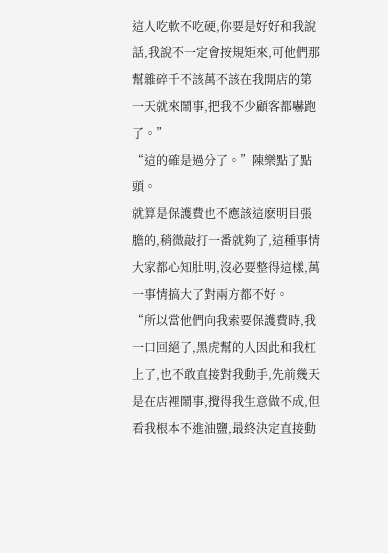這人吃軟不吃硬,你要是好好和我說話,我說不一定會按規矩來,可他們那幫雜碎千不該萬不該在我開店的第一天就來鬧事,把我不少顧客都嚇跑了。”
“這的確是過分了。”陳樂點了點頭。
就算是保護費也不應該這麽明目張膽的,稍微敲打一番就夠了,這種事情大家都心知肚明,沒必要整得這樣,萬一事情搞大了對兩方都不好。
“所以當他們向我索要保護費時,我一口回絕了,黑虎幫的人因此和我杠上了,也不敢直接對我動手,先前幾天是在店裡鬧事,攪得我生意做不成,但看我根本不進油鹽,最終決定直接動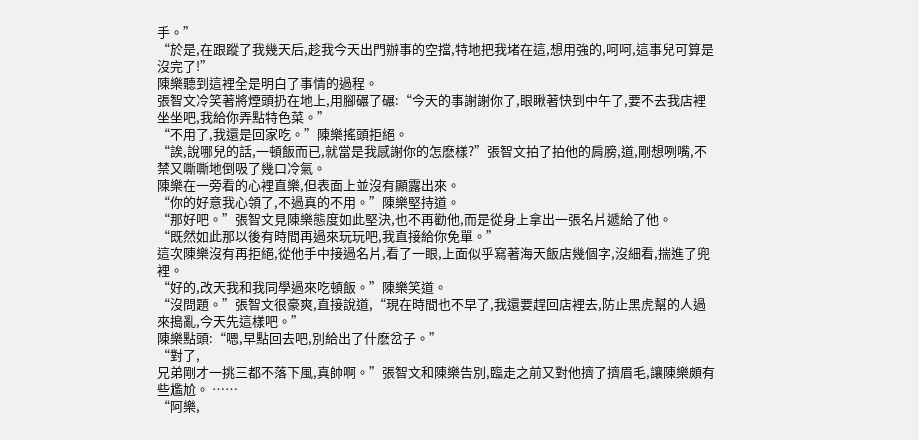手。”
“於是,在跟蹤了我幾天后,趁我今天出門辦事的空擋,特地把我堵在這,想用強的,呵呵,這事兒可算是沒完了!”
陳樂聽到這裡全是明白了事情的過程。
張智文冷笑著將煙頭扔在地上,用腳碾了碾:“今天的事謝謝你了,眼瞅著快到中午了,要不去我店裡坐坐吧,我給你弄點特色菜。”
“不用了,我還是回家吃。”陳樂搖頭拒絕。
“誒,說哪兒的話,一頓飯而已,就當是我感謝你的怎麽樣?”張智文拍了拍他的肩膀,道,剛想咧嘴,不禁又嘶嘶地倒吸了幾口冷氣。
陳樂在一旁看的心裡直樂,但表面上並沒有顯露出來。
“你的好意我心領了,不過真的不用。”陳樂堅持道。
“那好吧。”張智文見陳樂態度如此堅決,也不再勸他,而是從身上拿出一張名片遞給了他。
“既然如此那以後有時間再過來玩玩吧,我直接給你免單。”
這次陳樂沒有再拒絕,從他手中接過名片,看了一眼,上面似乎寫著海天飯店幾個字,沒細看,揣進了兜裡。
“好的,改天我和我同學過來吃頓飯。”陳樂笑道。
“沒問題。”張智文很豪爽,直接說道,“現在時間也不早了,我還要趕回店裡去,防止黑虎幫的人過來搗亂,今天先這樣吧。”
陳樂點頭:“嗯,早點回去吧,別給出了什麽岔子。”
“對了,
兄弟剛才一挑三都不落下風,真帥啊。”張智文和陳樂告別,臨走之前又對他擠了擠眉毛,讓陳樂頗有些尷尬。 ……
“阿樂,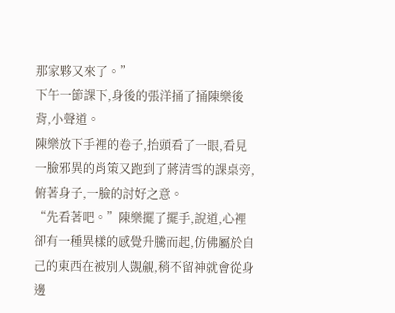那家夥又來了。”
下午一節課下,身後的張洋捅了捅陳樂後背,小聲道。
陳樂放下手裡的卷子,抬頭看了一眼,看見一臉邪異的肖策又跑到了蔣清雪的課桌旁,俯著身子,一臉的討好之意。
“先看著吧。”陳樂擺了擺手,說道,心裡卻有一種異樣的感覺升騰而起,仿佛屬於自己的東西在被別人覬覦,稍不留神就會從身邊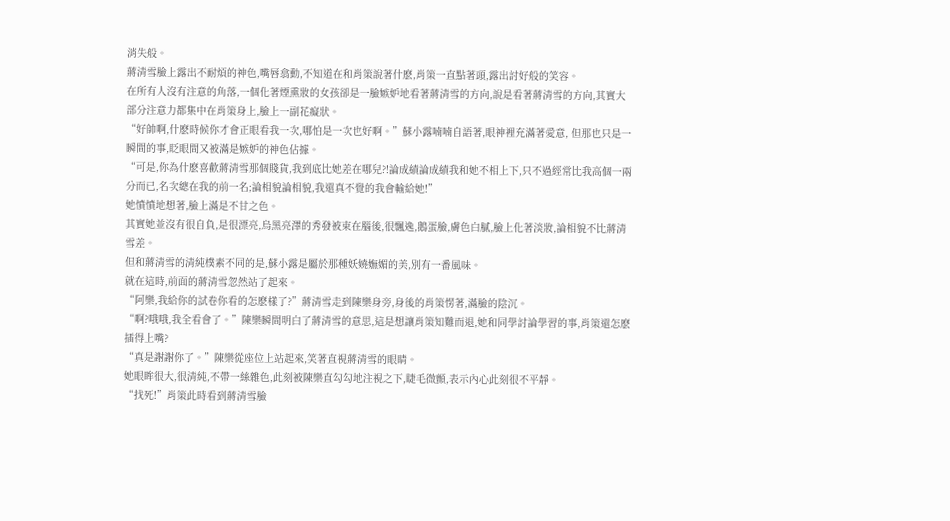消失般。
蔣清雪臉上露出不耐煩的神色,嘴唇翕動,不知道在和肖策說著什麽,肖策一直點著頭,露出討好般的笑容。
在所有人沒有注意的角落,一個化著煙熏妝的女孩卻是一臉嫉妒地看著蔣清雪的方向,說是看著蔣清雪的方向,其實大部分注意力都集中在肖策身上,臉上一副花癡狀。
“好帥啊,什麽時候你才會正眼看我一次,哪怕是一次也好啊。”蘇小露喃喃自語著,眼神裡充滿著愛意, 但那也只是一瞬間的事,眨眼間又被滿是嫉妒的神色佔據。
“可是,你為什麽喜歡蔣清雪那個賤貨,我到底比她差在哪兒?!論成績論成績我和她不相上下,只不過經常比我高個一兩分而已,名次總在我的前一名;論相貌論相貌,我還真不覺的我會輸給她!”
她憤憤地想著,臉上滿是不甘之色。
其實她並沒有很自負,是很漂亮,烏黑亮澤的秀發被束在腦後,很飄逸,鵝蛋臉,膚色白膩,臉上化著淡妝,論相貌不比蔣清雪差。
但和蔣清雪的清純樸素不同的是,蘇小露是屬於那種妖嬈嫵媚的美,別有一番風味。
就在這時,前面的蔣清雪忽然站了起來。
“阿樂,我給你的試卷你看的怎麽樣了?”蔣清雪走到陳樂身旁,身後的肖策愣著,滿臉的陰沉。
“啊?哦哦,我全看會了。”陳樂瞬間明白了蔣清雪的意思,這是想讓肖策知難而退,她和同學討論學習的事,肖策還怎麽插得上嘴?
“真是謝謝你了。”陳樂從座位上站起來,笑著直視蔣清雪的眼睛。
她眼眸很大,很清純,不帶一絲雜色,此刻被陳樂直勾勾地注視之下,睫毛微顫,表示內心此刻很不平靜。
“找死!”肖策此時看到蔣清雪臉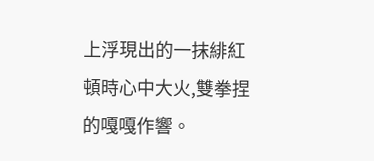上浮現出的一抹緋紅頓時心中大火,雙拳捏的嘎嘎作響。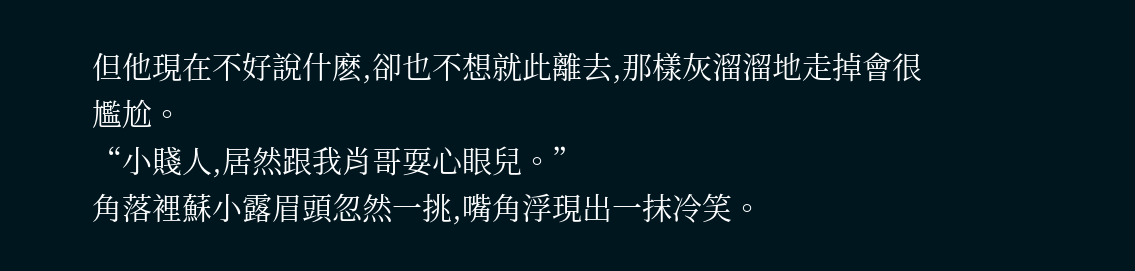但他現在不好說什麽,卻也不想就此離去,那樣灰溜溜地走掉會很尷尬。
“小賤人,居然跟我肖哥耍心眼兒。”
角落裡蘇小露眉頭忽然一挑,嘴角浮現出一抹冷笑。